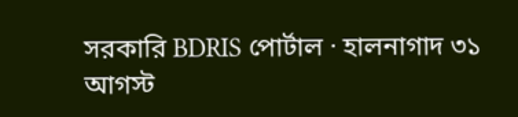সরকারি BDRIS পোর্টাল · হালনাগাদ ৩১ আগস্ট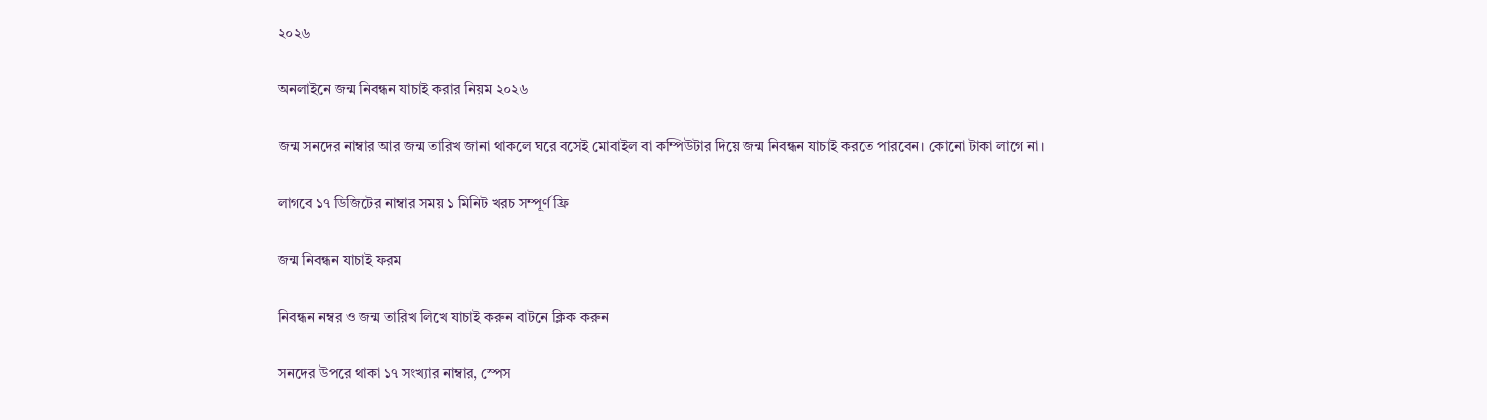২০২৬

অনলাইনে জন্ম নিবন্ধন যাচাই করার নিয়ম ২০২৬

জন্ম সনদের নাম্বার আর জন্ম তারিখ জানা থাকলে ঘরে বসেই মোবাইল বা কম্পিউটার দিয়ে জন্ম নিবন্ধন যাচাই করতে পারবেন। কোনো টাকা লাগে না।

লাগবে ১৭ ডিজিটের নাম্বার সময় ১ মিনিট খরচ সম্পূর্ণ ফ্রি

জন্ম নিবন্ধন যাচাই ফরম

নিবন্ধন নম্বর ও জন্ম তারিখ লিখে যাচাই করুন বাটনে ক্লিক করুন

সনদের উপরে থাকা ১৭ সংখ্যার নাম্বার, স্পেস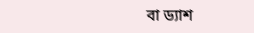বা ড্যাশ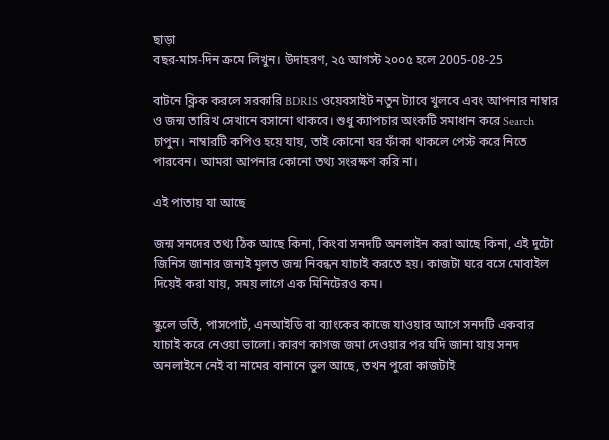ছাড়া
বছর-মাস-দিন ক্রমে লিখুন। উদাহরণ, ২৫ আগস্ট ২০০৫ হলে 2005-08-25

বাটনে ক্লিক করলে সরকারি BDRIS ওয়েবসাইট নতুন ট্যাবে খুলবে এবং আপনার নাম্বার ও জন্ম তারিখ সেখানে বসানো থাকবে। শুধু ক্যাপচার অংকটি সমাধান করে Search চাপুন। নাম্বারটি কপিও হয়ে যায়, তাই কোনো ঘর ফাঁকা থাকলে পেস্ট করে নিতে পারবেন। আমরা আপনার কোনো তথ্য সংরক্ষণ করি না।

এই পাতায় যা আছে

জন্ম সনদের তথ্য ঠিক আছে কিনা, কিংবা সনদটি অনলাইন করা আছে কিনা, এই দুটো জিনিস জানার জন্যই মূলত জন্ম নিবন্ধন যাচাই করতে হয়। কাজটা ঘরে বসে মোবাইল দিয়েই করা যায়, সময় লাগে এক মিনিটেরও কম।

স্কুলে ভর্তি, পাসপোর্ট, এনআইডি বা ব্যাংকের কাজে যাওয়ার আগে সনদটি একবার যাচাই করে নেওয়া ভালো। কারণ কাগজ জমা দেওয়ার পর যদি জানা যায় সনদ অনলাইনে নেই বা নামের বানানে ভুল আছে, তখন পুরো কাজটাই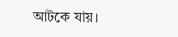আটকে যায়।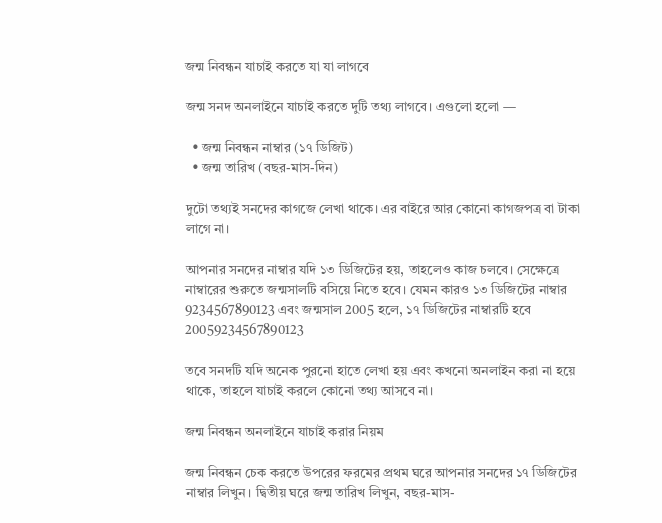জন্ম নিবন্ধন যাচাই করতে যা যা লাগবে

জন্ম সনদ অনলাইনে যাচাই করতে দুটি তথ্য লাগবে। এগুলো হলো —

  • জন্ম নিবন্ধন নাম্বার (১৭ ডিজিট)
  • জন্ম তারিখ (বছর-মাস-দিন)

দুটো তথ্যই সনদের কাগজে লেখা থাকে। এর বাইরে আর কোনো কাগজপত্র বা টাকা লাগে না।

আপনার সনদের নাম্বার যদি ১৩ ডিজিটের হয়, তাহলেও কাজ চলবে। সেক্ষেত্রে নাম্বারের শুরুতে জন্মসালটি বসিয়ে নিতে হবে। যেমন কারও ১৩ ডিজিটের নাম্বার 9234567890123 এবং জন্মসাল 2005 হলে, ১৭ ডিজিটের নাম্বারটি হবে 20059234567890123

তবে সনদটি যদি অনেক পুরনো হাতে লেখা হয় এবং কখনো অনলাইন করা না হয়ে থাকে, তাহলে যাচাই করলে কোনো তথ্য আসবে না।

জন্ম নিবন্ধন অনলাইনে যাচাই করার নিয়ম

জন্ম নিবন্ধন চেক করতে উপরের ফরমের প্রথম ঘরে আপনার সনদের ১৭ ডিজিটের নাম্বার লিখুন। দ্বিতীয় ঘরে জন্ম তারিখ লিখুন, বছর-মাস-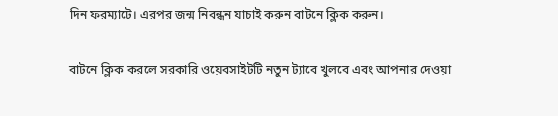দিন ফরম্যাটে। এরপর জন্ম নিবন্ধন যাচাই করুন বাটনে ক্লিক করুন।

বাটনে ক্লিক করলে সরকারি ওয়েবসাইটটি নতুন ট্যাবে খুলবে এবং আপনার দেওয়া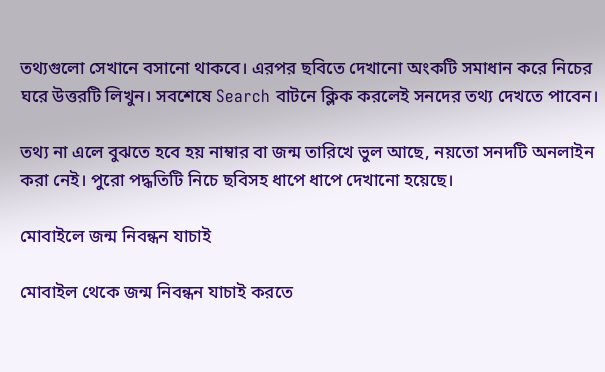তথ্যগুলো সেখানে বসানো থাকবে। এরপর ছবিতে দেখানো অংকটি সমাধান করে নিচের ঘরে উত্তরটি লিখুন। সবশেষে Search বাটনে ক্লিক করলেই সনদের তথ্য দেখতে পাবেন।

তথ্য না এলে বুঝতে হবে হয় নাম্বার বা জন্ম তারিখে ভুল আছে, নয়তো সনদটি অনলাইন করা নেই। পুরো পদ্ধতিটি নিচে ছবিসহ ধাপে ধাপে দেখানো হয়েছে।

মোবাইলে জন্ম নিবন্ধন যাচাই

মোবাইল থেকে জন্ম নিবন্ধন যাচাই করতে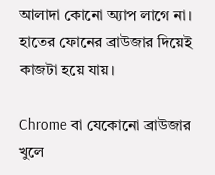আলাদা কোনো অ্যাপ লাগে না। হাতের ফোনের ব্রাউজার দিয়েই কাজটা হয়ে যায়।

Chrome বা যেকোনো ব্রাউজার খুলে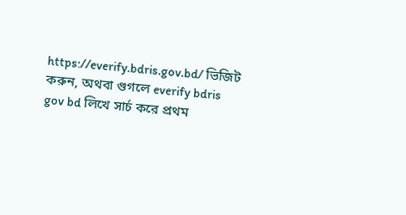https://everify.bdris.gov.bd/ ভিজিট করুন, অথবা গুগলে everify bdris gov bd লিখে সার্চ করে প্রথম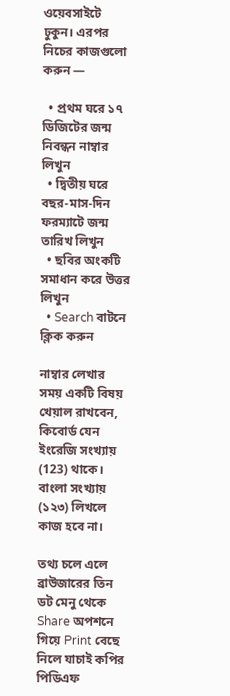ওয়েবসাইটে ঢুকুন। এরপর নিচের কাজগুলো করুন —

  • প্রথম ঘরে ১৭ ডিজিটের জন্ম নিবন্ধন নাম্বার লিখুন
  • দ্বিতীয় ঘরে বছর-মাস-দিন ফরম্যাটে জন্ম তারিখ লিখুন
  • ছবির অংকটি সমাধান করে উত্তর লিখুন
  • Search বাটনে ক্লিক করুন

নাম্বার লেখার সময় একটি বিষয় খেয়াল রাখবেন, কিবোর্ড যেন ইংরেজি সংখ্যায় (123) থাকে। বাংলা সংখ্যায় (১২৩) লিখলে কাজ হবে না।

তথ্য চলে এলে ব্রাউজারের তিন ডট মেনু থেকে Share অপশনে গিয়ে Print বেছে নিলে যাচাই কপির পিডিএফ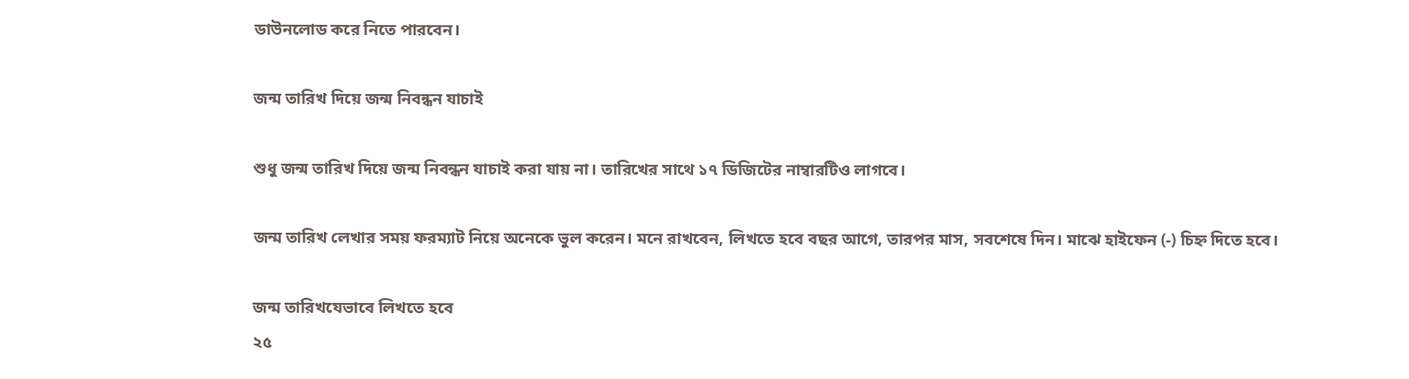ডাউনলোড করে নিতে পারবেন।

জন্ম তারিখ দিয়ে জন্ম নিবন্ধন যাচাই

শুধু জন্ম তারিখ দিয়ে জন্ম নিবন্ধন যাচাই করা যায় না। তারিখের সাথে ১৭ ডিজিটের নাম্বারটিও লাগবে।

জন্ম তারিখ লেখার সময় ফরম্যাট নিয়ে অনেকে ভুল করেন। মনে রাখবেন, লিখতে হবে বছর আগে, তারপর মাস, সবশেষে দিন। মাঝে হাইফেন (-) চিহ্ন দিতে হবে।

জন্ম তারিখযেভাবে লিখতে হবে
২৫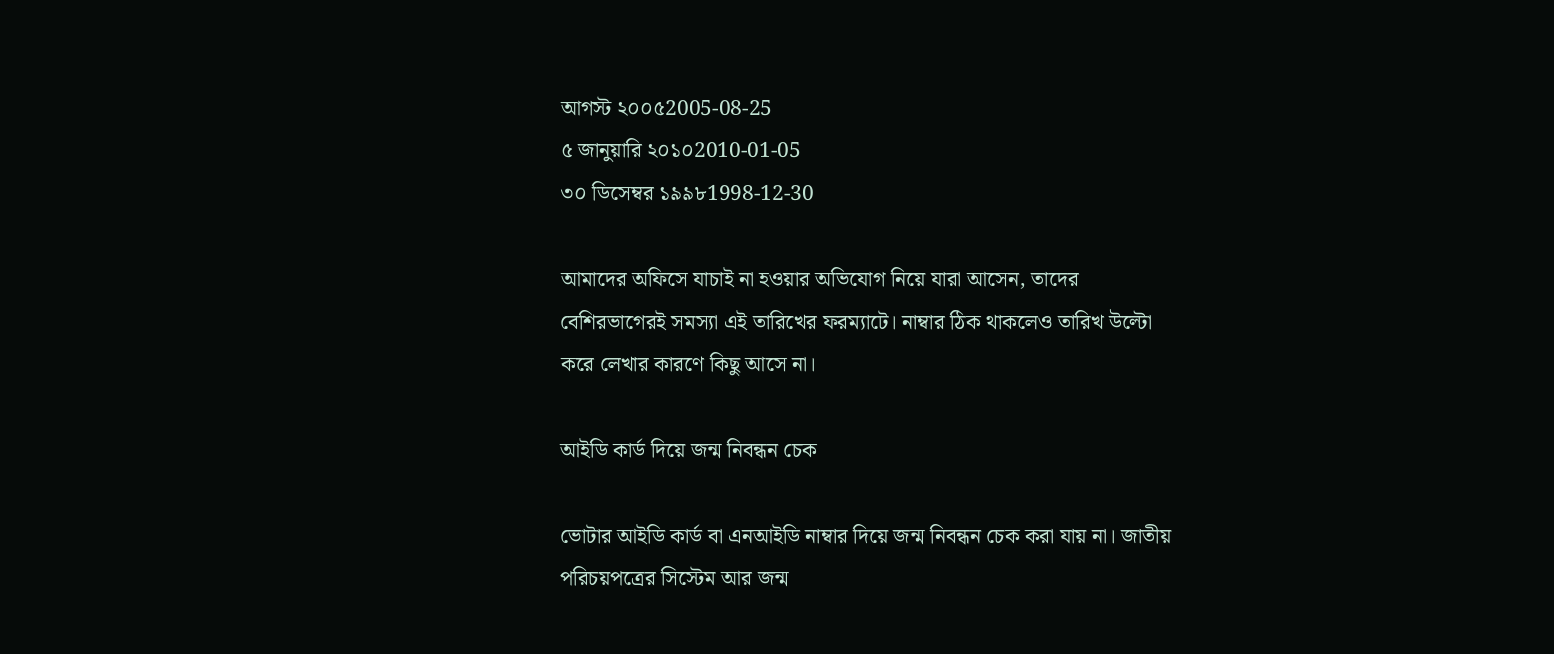আগস্ট ২০০৫2005-08-25
৫ জানুয়ারি ২০১০2010-01-05
৩০ ডিসেম্বর ১৯৯৮1998-12-30

আমাদের অফিসে যাচাই না হওয়ার অভিযোগ নিয়ে যারা আসেন, তাদের বেশিরভাগেরই সমস্যা এই তারিখের ফরম্যাটে। নাম্বার ঠিক থাকলেও তারিখ উল্টো করে লেখার কারণে কিছু আসে না।

আইডি কার্ড দিয়ে জন্ম নিবন্ধন চেক

ভোটার আইডি কার্ড বা এনআইডি নাম্বার দিয়ে জন্ম নিবন্ধন চেক করা যায় না। জাতীয় পরিচয়পত্রের সিস্টেম আর জন্ম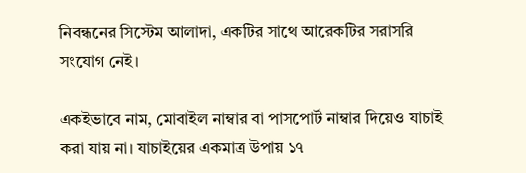নিবন্ধনের সিস্টেম আলাদা, একটির সাথে আরেকটির সরাসরি সংযোগ নেই।

একইভাবে নাম, মোবাইল নাম্বার বা পাসপোর্ট নাম্বার দিয়েও যাচাই করা যায় না। যাচাইয়ের একমাত্র উপায় ১৭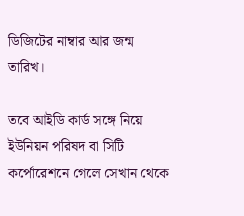ডিজিটের নাম্বার আর জন্ম তারিখ।

তবে আইডি কার্ড সঙ্গে নিয়ে ইউনিয়ন পরিষদ বা সিটি কর্পোরেশনে গেলে সেখান থেকে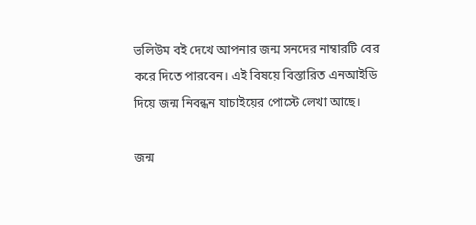ভলিউম বই দেখে আপনার জন্ম সনদের নাম্বারটি বের করে দিতে পারবেন। এই বিষয়ে বিস্তারিত এনআইডি দিয়ে জন্ম নিবন্ধন যাচাইয়ের পোস্টে লেখা আছে।

জন্ম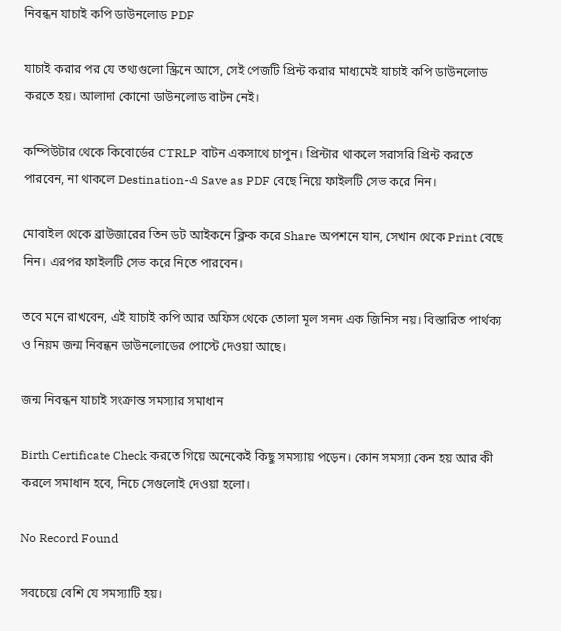নিবন্ধন যাচাই কপি ডাউনলোড PDF

যাচাই করার পর যে তথ্যগুলো স্ক্রিনে আসে, সেই পেজটি প্রিন্ট করার মাধ্যমেই যাচাই কপি ডাউনলোড করতে হয়। আলাদা কোনো ডাউনলোড বাটন নেই।

কম্পিউটার থেকে কিবোর্ডের CTRLP বাটন একসাথে চাপুন। প্রিন্টার থাকলে সরাসরি প্রিন্ট করতে পারবেন, না থাকলে Destination-এ Save as PDF বেছে নিয়ে ফাইলটি সেভ করে নিন।

মোবাইল থেকে ব্রাউজারের তিন ডট আইকনে ক্লিক করে Share অপশনে যান, সেখান থেকে Print বেছে নিন। এরপর ফাইলটি সেভ করে নিতে পারবেন।

তবে মনে রাখবেন, এই যাচাই কপি আর অফিস থেকে তোলা মূল সনদ এক জিনিস নয়। বিস্তারিত পার্থক্য ও নিয়ম জন্ম নিবন্ধন ডাউনলোডের পোস্টে দেওয়া আছে।

জন্ম নিবন্ধন যাচাই সংক্রান্ত সমস্যার সমাধান

Birth Certificate Check করতে গিয়ে অনেকেই কিছু সমস্যায় পড়েন। কোন সমস্যা কেন হয় আর কী করলে সমাধান হবে, নিচে সেগুলোই দেওয়া হলো।

No Record Found

সবচেয়ে বেশি যে সমস্যাটি হয়।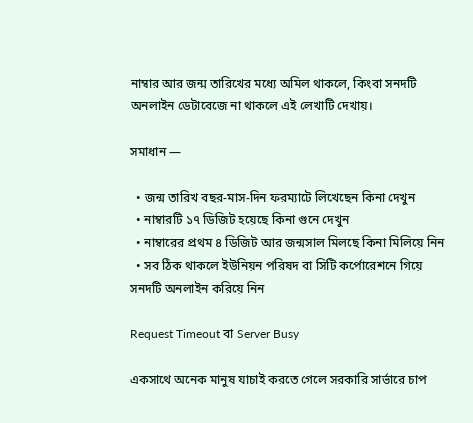নাম্বার আর জন্ম তারিখের মধ্যে অমিল থাকলে, কিংবা সনদটি অনলাইন ডেটাবেজে না থাকলে এই লেখাটি দেখায়।

সমাধান —

  • জন্ম তারিখ বছর-মাস-দিন ফরম্যাটে লিখেছেন কিনা দেখুন
  • নাম্বারটি ১৭ ডিজিট হয়েছে কিনা গুনে দেখুন
  • নাম্বারের প্রথম ৪ ডিজিট আর জন্মসাল মিলছে কিনা মিলিয়ে নিন
  • সব ঠিক থাকলে ইউনিয়ন পরিষদ বা সিটি কর্পোরেশনে গিয়ে সনদটি অনলাইন করিয়ে নিন

Request Timeout বা Server Busy

একসাথে অনেক মানুষ যাচাই করতে গেলে সরকারি সার্ভারে চাপ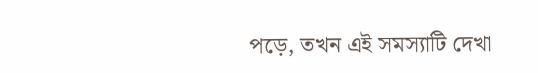পড়ে, তখন এই সমস্যাটি দেখা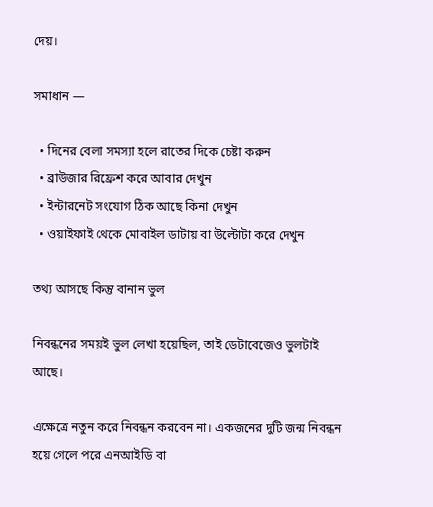দেয়।

সমাধান —

  • দিনের বেলা সমস্যা হলে রাতের দিকে চেষ্টা করুন
  • ব্রাউজার রিফ্রেশ করে আবার দেখুন
  • ইন্টারনেট সংযোগ ঠিক আছে কিনা দেখুন
  • ওয়াইফাই থেকে মোবাইল ডাটায় বা উল্টোটা করে দেখুন

তথ্য আসছে কিন্তু বানান ভুল

নিবন্ধনের সময়ই ভুল লেখা হয়েছিল, তাই ডেটাবেজেও ভুলটাই আছে।

এক্ষেত্রে নতুন করে নিবন্ধন করবেন না। একজনের দুটি জন্ম নিবন্ধন হয়ে গেলে পরে এনআইডি বা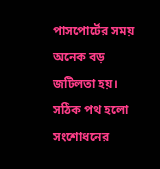পাসপোর্টের সময় অনেক বড় জটিলতা হয়। সঠিক পথ হলো সংশোধনের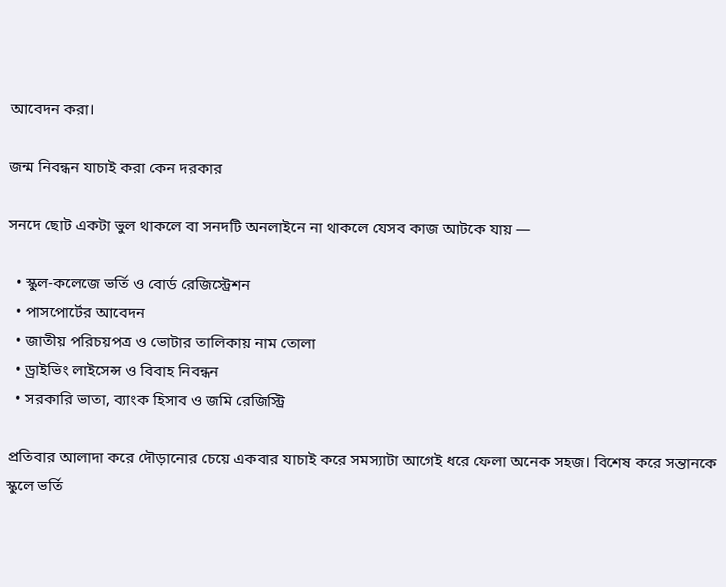আবেদন করা।

জন্ম নিবন্ধন যাচাই করা কেন দরকার

সনদে ছোট একটা ভুল থাকলে বা সনদটি অনলাইনে না থাকলে যেসব কাজ আটকে যায় —

  • স্কুল-কলেজে ভর্তি ও বোর্ড রেজিস্ট্রেশন
  • পাসপোর্টের আবেদন
  • জাতীয় পরিচয়পত্র ও ভোটার তালিকায় নাম তোলা
  • ড্রাইভিং লাইসেন্স ও বিবাহ নিবন্ধন
  • সরকারি ভাতা, ব্যাংক হিসাব ও জমি রেজিস্ট্রি

প্রতিবার আলাদা করে দৌড়ানোর চেয়ে একবার যাচাই করে সমস্যাটা আগেই ধরে ফেলা অনেক সহজ। বিশেষ করে সন্তানকে স্কুলে ভর্তি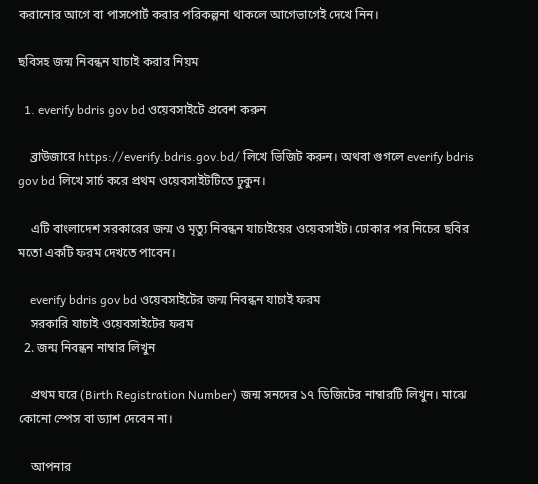করানোর আগে বা পাসপোর্ট করার পরিকল্পনা থাকলে আগেভাগেই দেখে নিন।

ছবিসহ জন্ম নিবন্ধন যাচাই করার নিয়ম

  1. everify bdris gov bd ওয়েবসাইটে প্রবেশ করুন

    ব্রাউজারে https://everify.bdris.gov.bd/ লিখে ভিজিট করুন। অথবা গুগলে everify bdris gov bd লিখে সার্চ করে প্রথম ওয়েবসাইটটিতে ঢুকুন।

    এটি বাংলাদেশ সরকারের জন্ম ও মৃত্যু নিবন্ধন যাচাইয়ের ওয়েবসাইট। ঢোকার পর নিচের ছবির মতো একটি ফরম দেখতে পাবেন।

    everify bdris gov bd ওয়েবসাইটের জন্ম নিবন্ধন যাচাই ফরম
    সরকারি যাচাই ওয়েবসাইটের ফরম
  2. জন্ম নিবন্ধন নাম্বার লিখুন

    প্রথম ঘরে (Birth Registration Number) জন্ম সনদের ১৭ ডিজিটের নাম্বারটি লিখুন। মাঝে কোনো স্পেস বা ড্যাশ দেবেন না।

    আপনার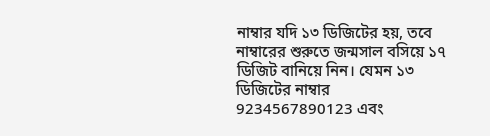নাম্বার যদি ১৩ ডিজিটের হয়, তবে নাম্বারের শুরুতে জন্মসাল বসিয়ে ১৭ ডিজিট বানিয়ে নিন। যেমন ১৩ ডিজিটের নাম্বার 9234567890123 এবং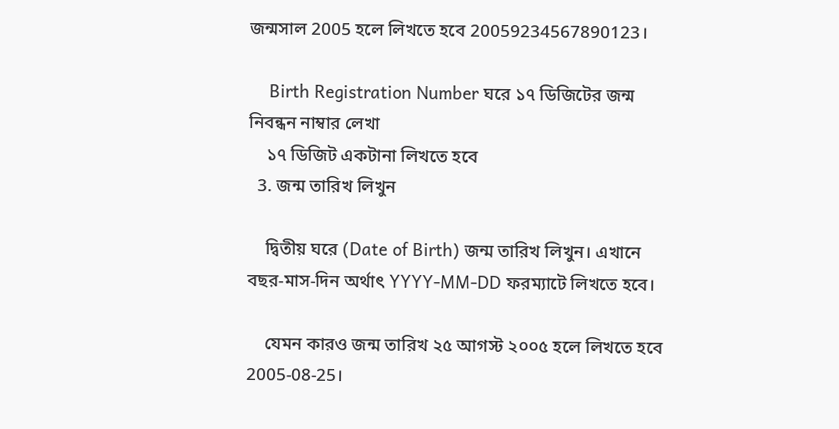জন্মসাল 2005 হলে লিখতে হবে 20059234567890123।

    Birth Registration Number ঘরে ১৭ ডিজিটের জন্ম নিবন্ধন নাম্বার লেখা
    ১৭ ডিজিট একটানা লিখতে হবে
  3. জন্ম তারিখ লিখুন

    দ্বিতীয় ঘরে (Date of Birth) জন্ম তারিখ লিখুন। এখানে বছর-মাস-দিন অর্থাৎ YYYY-MM-DD ফরম্যাটে লিখতে হবে।

    যেমন কারও জন্ম তারিখ ২৫ আগস্ট ২০০৫ হলে লিখতে হবে 2005-08-25।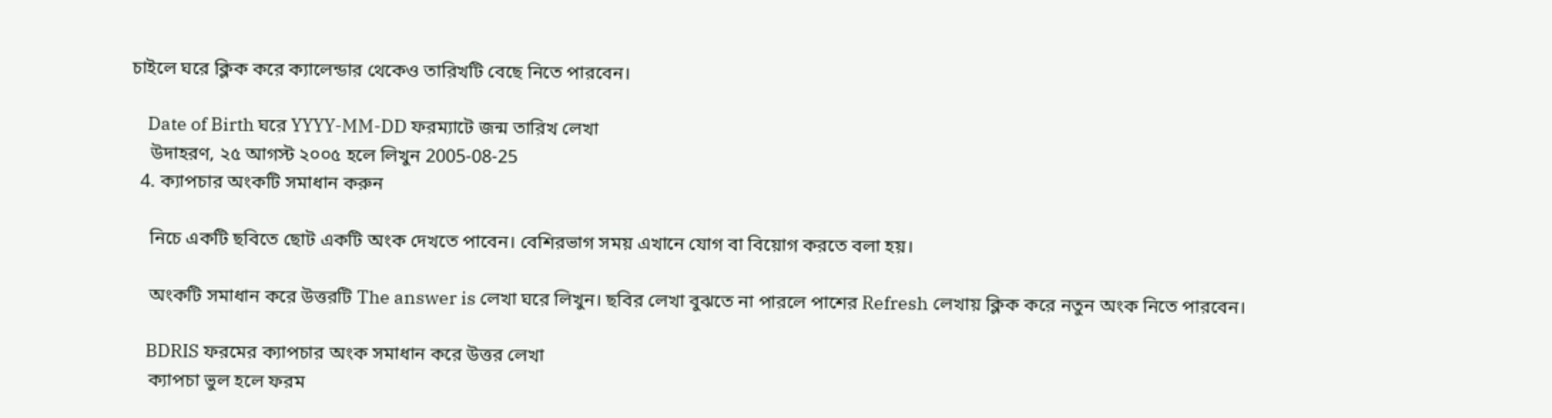চাইলে ঘরে ক্লিক করে ক্যালেন্ডার থেকেও তারিখটি বেছে নিতে পারবেন।

    Date of Birth ঘরে YYYY-MM-DD ফরম্যাটে জন্ম তারিখ লেখা
    উদাহরণ, ২৫ আগস্ট ২০০৫ হলে লিখুন 2005-08-25
  4. ক্যাপচার অংকটি সমাধান করুন

    নিচে একটি ছবিতে ছোট একটি অংক দেখতে পাবেন। বেশিরভাগ সময় এখানে যোগ বা বিয়োগ করতে বলা হয়।

    অংকটি সমাধান করে উত্তরটি The answer is লেখা ঘরে লিখুন। ছবির লেখা বুঝতে না পারলে পাশের Refresh লেখায় ক্লিক করে নতুন অংক নিতে পারবেন।

    BDRIS ফরমের ক্যাপচার অংক সমাধান করে উত্তর লেখা
    ক্যাপচা ভুল হলে ফরম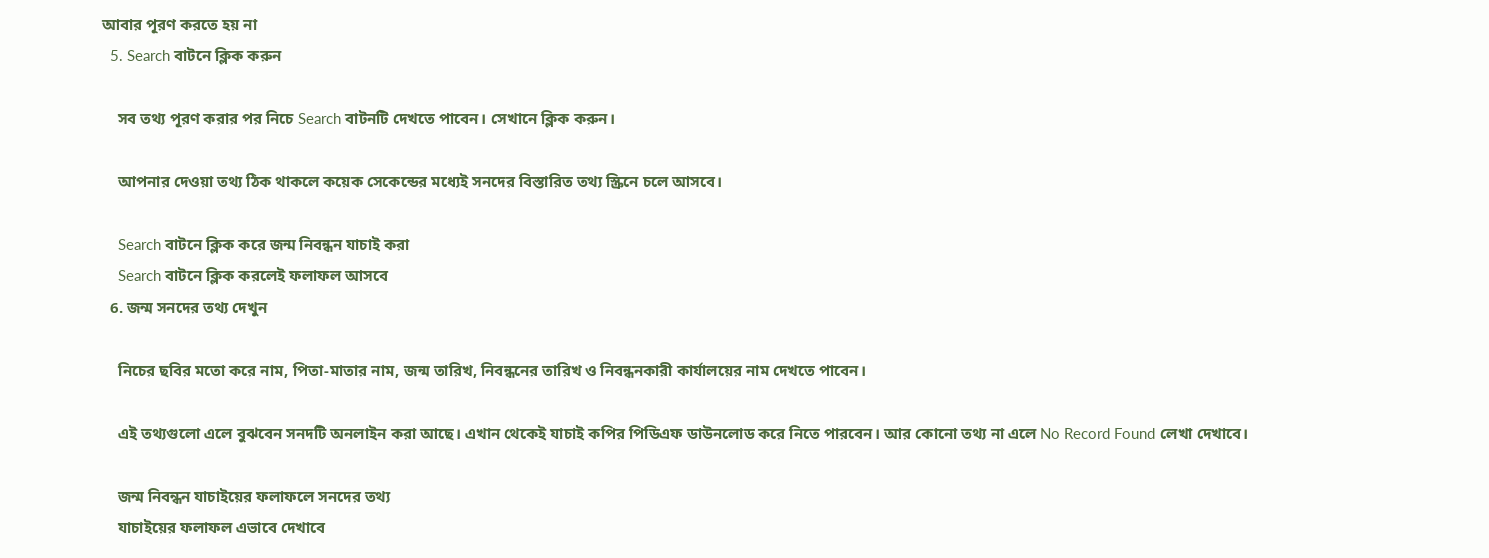আবার পূরণ করতে হয় না
  5. Search বাটনে ক্লিক করুন

    সব তথ্য পূরণ করার পর নিচে Search বাটনটি দেখতে পাবেন। সেখানে ক্লিক করুন।

    আপনার দেওয়া তথ্য ঠিক থাকলে কয়েক সেকেন্ডের মধ্যেই সনদের বিস্তারিত তথ্য স্ক্রিনে চলে আসবে।

    Search বাটনে ক্লিক করে জন্ম নিবন্ধন যাচাই করা
    Search বাটনে ক্লিক করলেই ফলাফল আসবে
  6. জন্ম সনদের তথ্য দেখুন

    নিচের ছবির মতো করে নাম, পিতা-মাতার নাম, জন্ম তারিখ, নিবন্ধনের তারিখ ও নিবন্ধনকারী কার্যালয়ের নাম দেখতে পাবেন।

    এই তথ্যগুলো এলে বুঝবেন সনদটি অনলাইন করা আছে। এখান থেকেই যাচাই কপির পিডিএফ ডাউনলোড করে নিতে পারবেন। আর কোনো তথ্য না এলে No Record Found লেখা দেখাবে।

    জন্ম নিবন্ধন যাচাইয়ের ফলাফলে সনদের তথ্য
    যাচাইয়ের ফলাফল এভাবে দেখাবে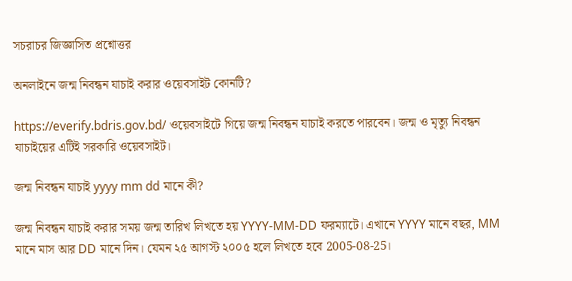সচরাচর জিজ্ঞাসিত প্রশ্নোত্তর

অনলাইনে জন্ম নিবন্ধন যাচাই করার ওয়েবসাইট কোনটি?

https://everify.bdris.gov.bd/ ওয়েবসাইটে গিয়ে জন্ম নিবন্ধন যাচাই করতে পারবেন। জন্ম ও মৃত্যু নিবন্ধন যাচাইয়ের এটিই সরকারি ওয়েবসাইট।

জন্ম নিবন্ধন যাচাই yyyy mm dd মানে কী?

জন্ম নিবন্ধন যাচাই করার সময় জন্ম তারিখ লিখতে হয় YYYY-MM-DD ফরম্যাটে। এখানে YYYY মানে বছর, MM মানে মাস আর DD মানে দিন। যেমন ২৫ আগস্ট ২০০৫ হলে লিখতে হবে 2005-08-25।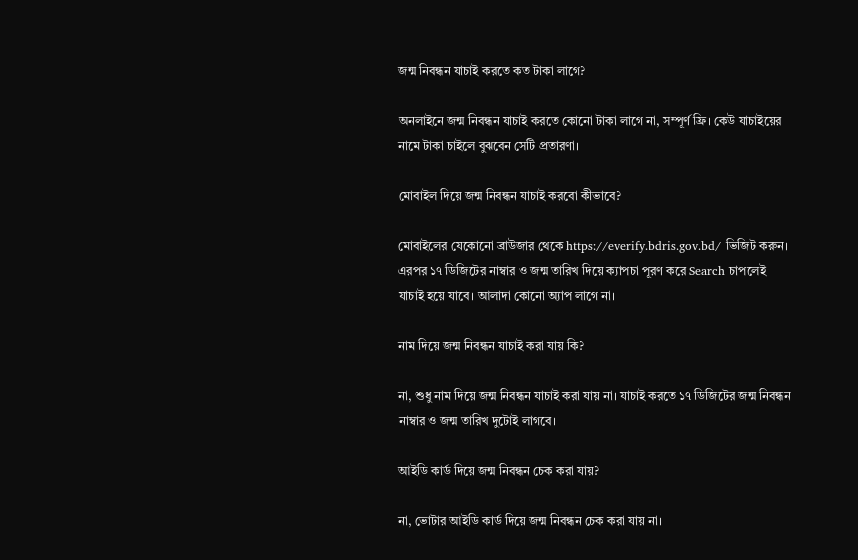জন্ম নিবন্ধন যাচাই করতে কত টাকা লাগে?

অনলাইনে জন্ম নিবন্ধন যাচাই করতে কোনো টাকা লাগে না, সম্পূর্ণ ফ্রি। কেউ যাচাইয়ের নামে টাকা চাইলে বুঝবেন সেটি প্রতারণা।

মোবাইল দিয়ে জন্ম নিবন্ধন যাচাই করবো কীভাবে?

মোবাইলের যেকোনো ব্রাউজার থেকে https://everify.bdris.gov.bd/ ভিজিট করুন। এরপর ১৭ ডিজিটের নাম্বার ও জন্ম তারিখ দিয়ে ক্যাপচা পূরণ করে Search চাপলেই যাচাই হয়ে যাবে। আলাদা কোনো অ্যাপ লাগে না।

নাম দিয়ে জন্ম নিবন্ধন যাচাই করা যায় কি?

না, শুধু নাম দিয়ে জন্ম নিবন্ধন যাচাই করা যায় না। যাচাই করতে ১৭ ডিজিটের জন্ম নিবন্ধন নাম্বার ও জন্ম তারিখ দুটোই লাগবে।

আইডি কার্ড দিয়ে জন্ম নিবন্ধন চেক করা যায়?

না, ভোটার আইডি কার্ড দিয়ে জন্ম নিবন্ধন চেক করা যায় না।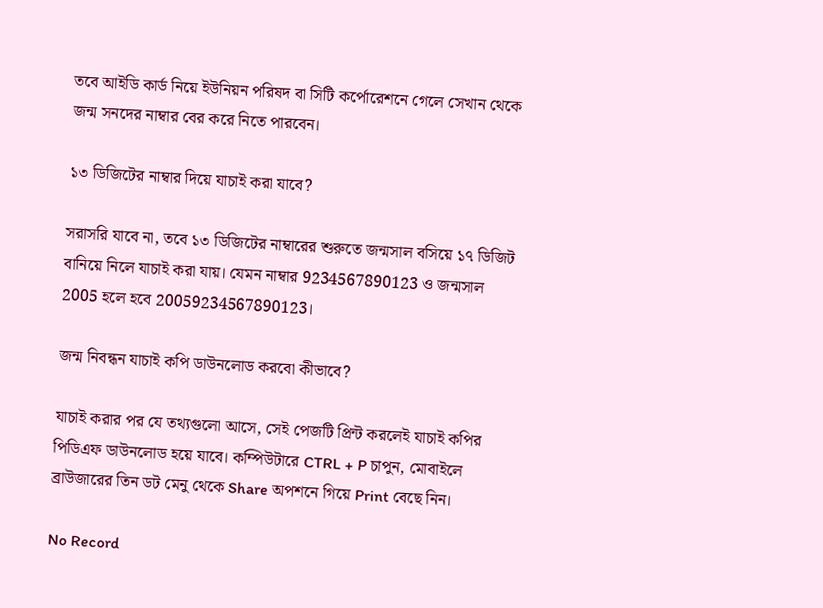তবে আইডি কার্ড নিয়ে ইউনিয়ন পরিষদ বা সিটি কর্পোরেশনে গেলে সেখান থেকে জন্ম সনদের নাম্বার বের করে নিতে পারবেন।

১৩ ডিজিটের নাম্বার দিয়ে যাচাই করা যাবে?

সরাসরি যাবে না, তবে ১৩ ডিজিটের নাম্বারের শুরুতে জন্মসাল বসিয়ে ১৭ ডিজিট বানিয়ে নিলে যাচাই করা যায়। যেমন নাম্বার 9234567890123 ও জন্মসাল 2005 হলে হবে 20059234567890123।

জন্ম নিবন্ধন যাচাই কপি ডাউনলোড করবো কীভাবে?

যাচাই করার পর যে তথ্যগুলো আসে, সেই পেজটি প্রিন্ট করলেই যাচাই কপির পিডিএফ ডাউনলোড হয়ে যাবে। কম্পিউটারে CTRL + P চাপুন, মোবাইলে ব্রাউজারের তিন ডট মেনু থেকে Share অপশনে গিয়ে Print বেছে নিন।

No Record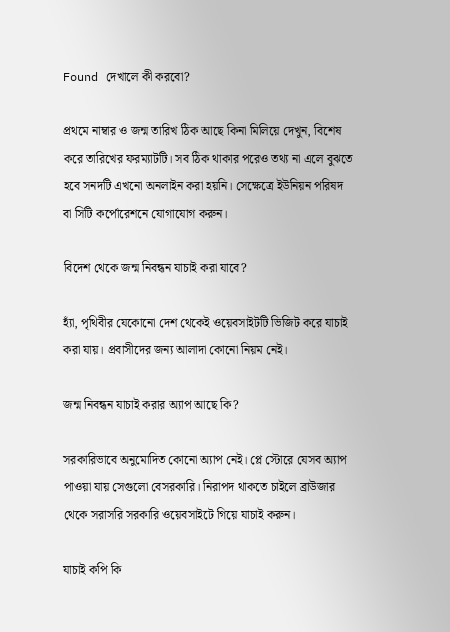Found দেখালে কী করবো?

প্রথমে নাম্বার ও জন্ম তারিখ ঠিক আছে কিনা মিলিয়ে দেখুন, বিশেষ করে তারিখের ফরম্যাটটি। সব ঠিক থাকার পরেও তথ্য না এলে বুঝতে হবে সনদটি এখনো অনলাইন করা হয়নি। সেক্ষেত্রে ইউনিয়ন পরিষদ বা সিটি কর্পোরেশনে যোগাযোগ করুন।

বিদেশ থেকে জন্ম নিবন্ধন যাচাই করা যাবে?

হ্যাঁ, পৃথিবীর যেকোনো দেশ থেকেই ওয়েবসাইটটি ভিজিট করে যাচাই করা যায়। প্রবাসীদের জন্য আলাদা কোনো নিয়ম নেই।

জন্ম নিবন্ধন যাচাই করার অ্যাপ আছে কি?

সরকারিভাবে অনুমোদিত কোনো অ্যাপ নেই। প্লে স্টোরে যেসব অ্যাপ পাওয়া যায় সেগুলো বেসরকারি। নিরাপদ থাকতে চাইলে ব্রাউজার থেকে সরাসরি সরকারি ওয়েবসাইটে গিয়ে যাচাই করুন।

যাচাই কপি কি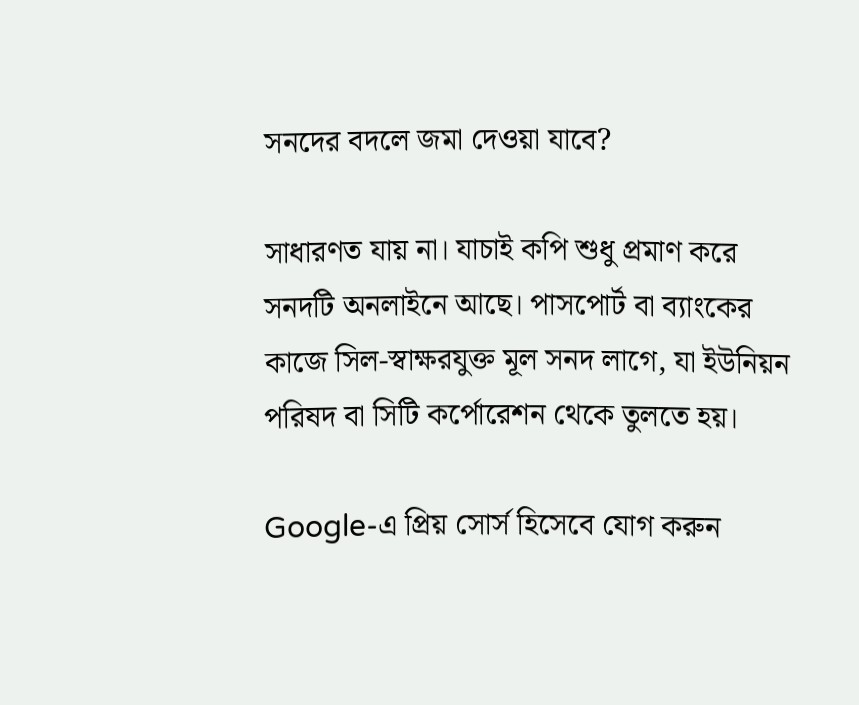সনদের বদলে জমা দেওয়া যাবে?

সাধারণত যায় না। যাচাই কপি শুধু প্রমাণ করে সনদটি অনলাইনে আছে। পাসপোর্ট বা ব্যাংকের কাজে সিল-স্বাক্ষরযুক্ত মূল সনদ লাগে, যা ইউনিয়ন পরিষদ বা সিটি কর্পোরেশন থেকে তুলতে হয়।

Google-এ প্রিয় সোর্স হিসেবে যোগ করুন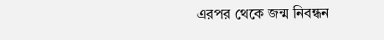এরপর থেকে জন্ম নিবন্ধন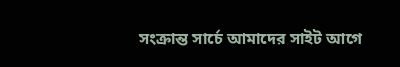সংক্রান্ত সার্চে আমাদের সাইট আগে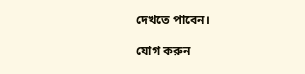দেখতে পাবেন।

যোগ করুন